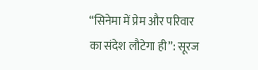“सिनेमा में प्रेम और परिवार का संदेश लौटेगा ही”: सूरज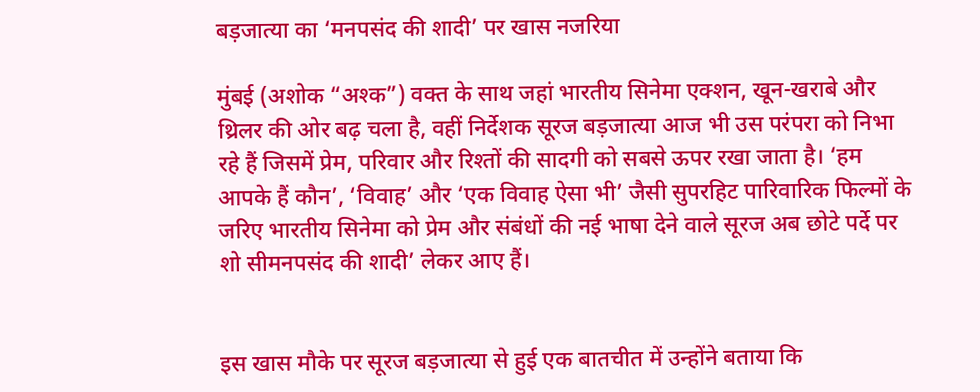बड़जात्या का ‘मनपसंद की शादी’ पर खास नजरिया

मुंबई (अशोक “अश्क”) वक्त के साथ जहां भारतीय सिनेमा एक्शन, खून-खराबे और थ्रिलर की ओर बढ़ चला है, वहीं निर्देशक सूरज बड़जात्या आज भी उस परंपरा को निभा रहे हैं जिसमें प्रेम, परिवार और रिश्तों की सादगी को सबसे ऊपर रखा जाता है। ‘हम आपके हैं कौन’, ‘विवाह’ और ‘एक विवाह ऐसा भी’ जैसी सुपरहिट पारिवारिक फिल्मों के जरिए भारतीय सिनेमा को प्रेम और संबंधों की नई भाषा देने वाले सूरज अब छोटे पर्दे पर शो सीमनपसंद की शादी’ लेकर आए हैं।


इस खास मौके पर सूरज बड़जात्या से हुई एक बातचीत में उन्होंने बताया कि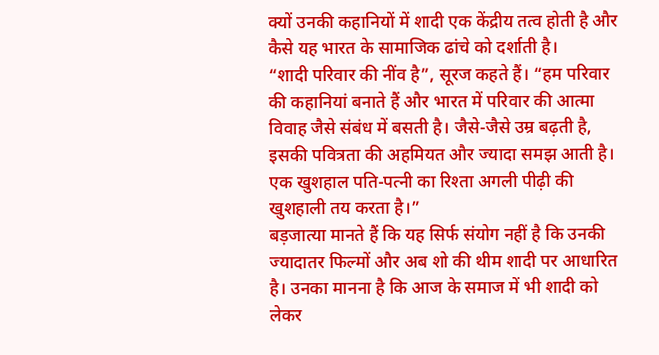क्यों उनकी कहानियों में शादी एक केंद्रीय तत्व होती है और कैसे यह भारत के सामाजिक ढांचे को दर्शाती है।
“शादी परिवार की नींव है”, सूरज कहते हैं। “हम परिवार की कहानियां बनाते हैं और भारत में परिवार की आत्मा विवाह जैसे संबंध में बसती है। जैसे-जैसे उम्र बढ़ती है, इसकी पवित्रता की अहमियत और ज्यादा समझ आती है। एक खुशहाल पति-पत्नी का रिश्ता अगली पीढ़ी की खुशहाली तय करता है।”
बड़जात्या मानते हैं कि यह सिर्फ संयोग नहीं है कि उनकी ज्यादातर फिल्मों और अब शो की थीम शादी पर आधारित है। उनका मानना है कि आज के समाज में भी शादी को लेकर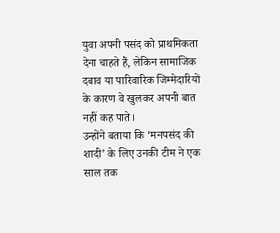युवा अपनी पसंद को प्राथमिकता देना चाहते हैं, लेकिन सामाजिक दबाव या पारिवारिक जिम्मेदारियों के कारण वे खुलकर अपनी बात नहीं कह पाते।
उन्होंने बताया कि ‘मनपसंद की शादी’ के लिए उनकी टीम ने एक साल तक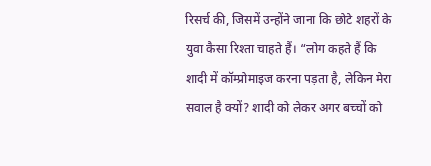रिसर्च की, जिसमें उन्होंने जाना कि छोटे शहरों के युवा कैसा रिश्ता चाहते हैं। “लोग कहते हैं कि शादी में कॉम्प्रोमाइज करना पड़ता है, लेकिन मेरा सवाल है क्यों? शादी को लेकर अगर बच्चों को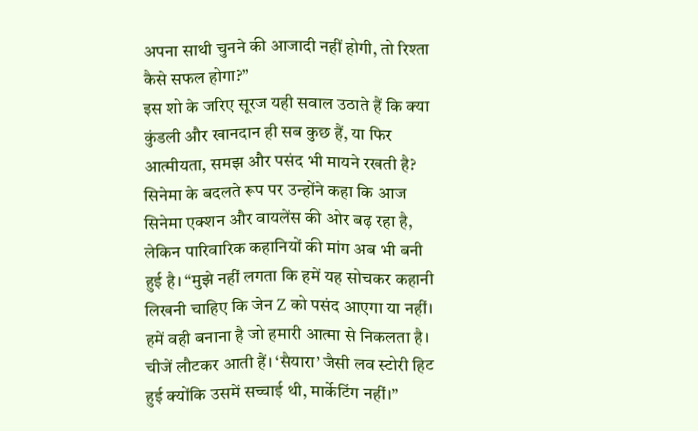अपना साथी चुनने की आजादी नहीं होगी, तो रिश्ता कैसे सफल होगा?”
इस शो के जरिए सूरज यही सवाल उठाते हैं कि क्या कुंडली और खानदान ही सब कुछ हैं, या फिर आत्मीयता, समझ और पसंद भी मायने रखती है?
सिनेमा के बदलते रूप पर उन्होंने कहा कि आज सिनेमा एक्शन और वायलेंस की ओर बढ़ रहा है, लेकिन पारिवारिक कहानियों की मांग अब भी बनी हुई है। “मुझे नहीं लगता कि हमें यह सोचकर कहानी लिखनी चाहिए कि जेन Z को पसंद आएगा या नहीं। हमें वही बनाना है जो हमारी आत्मा से निकलता है। चीजें लौटकर आती हैं। ‘सैयारा’ जैसी लव स्टोरी हिट हुई क्योंकि उसमें सच्चाई थी, मार्केटिंग नहीं।”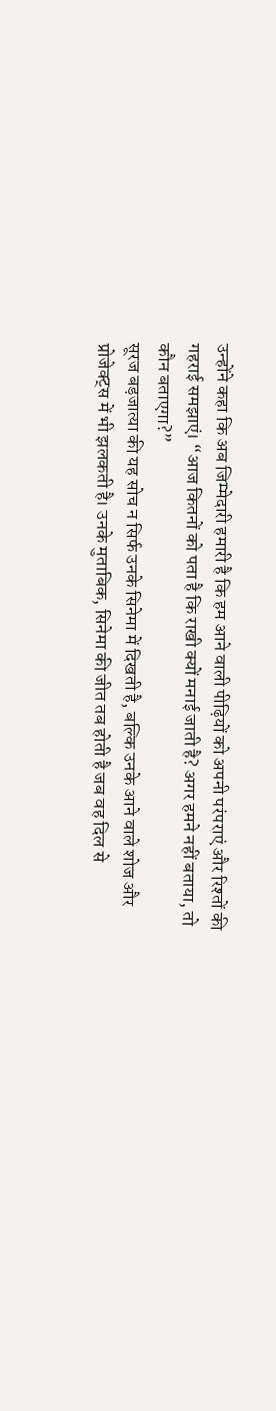उन्होंने कहा कि अब जिम्मेदारी हमारी है कि हम आने वाली पीढ़ियों को अपनी परंपराएं और रिश्तों की गहराई समझाएं। “आज कितनों को पता है कि राखी क्यों मनाई जाती है? अगर हमने नहीं बताया, तो कौन बताएगा?”
सूरज बड़जात्या की यह सोच न सिर्फ उनके सिनेमा में दिखती है, बल्कि उनके आने वाले शोज और प्रोजेक्ट्स में भी झलकती है। उनके मुताबिक, सिनेमा की जीत तब होती है जब वह दिल से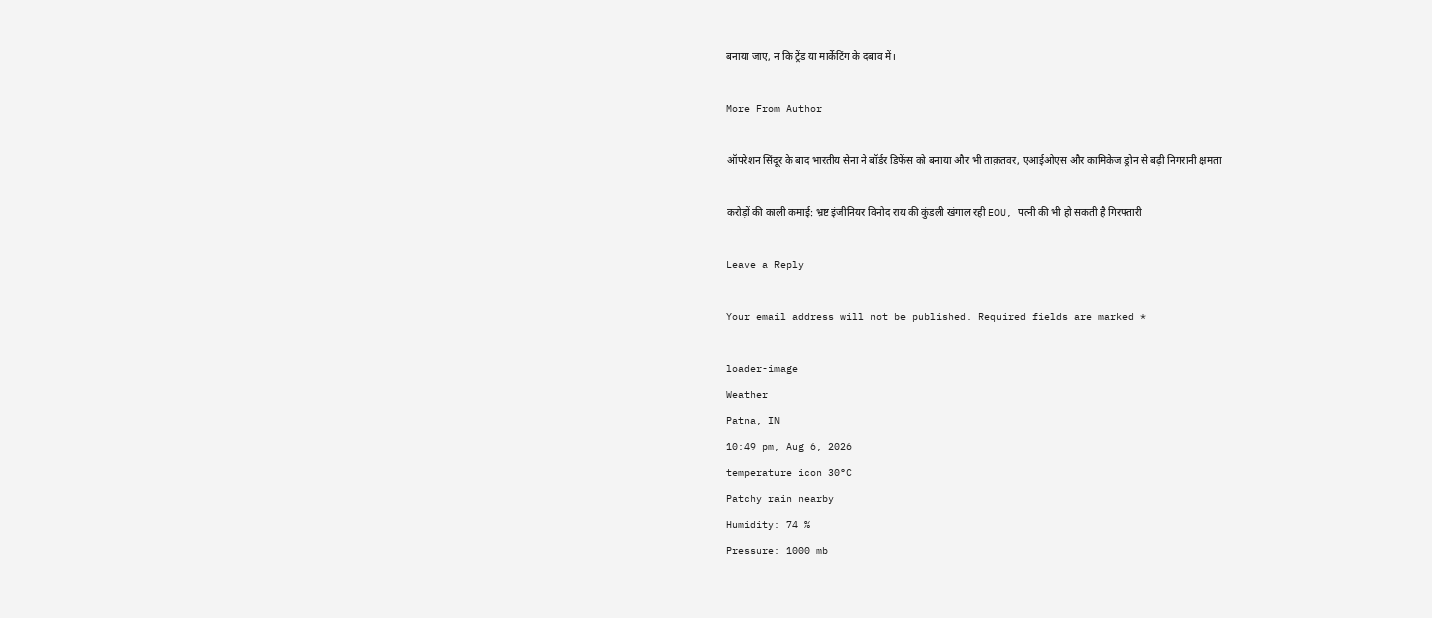बनाया जाए, न कि ट्रेंड या मार्केटिंग के दबाव में।

More From Author

ऑपरेशन सिंदूर के बाद भारतीय सेना ने बॉर्डर डिफेंस को बनाया और भी ताक़तवर, एआईओएस और कामिकेज ड्रोन से बढ़ी निगरानी क्षमता

करोड़ों की काली कमाई: भ्रष्ट इंजीनियर विनोद राय की कुंडली खंगाल रही EOU, पत्नी की भी हो सकती है गिरफ्तारी

Leave a Reply

Your email address will not be published. Required fields are marked *

loader-image
Weather
Patna, IN
10:49 pm, Aug 6, 2026
temperature icon 30°C
Patchy rain nearby
Humidity: 74 %
Pressure: 1000 mb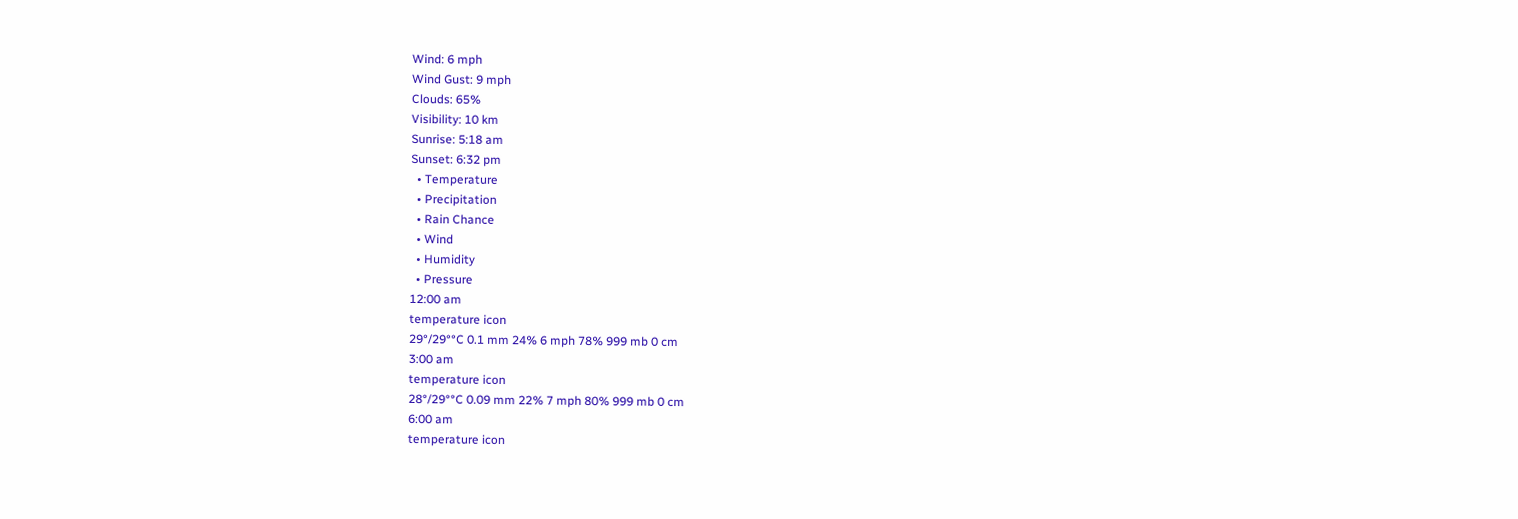Wind: 6 mph
Wind Gust: 9 mph
Clouds: 65%
Visibility: 10 km
Sunrise: 5:18 am
Sunset: 6:32 pm
  • Temperature
  • Precipitation
  • Rain Chance
  • Wind
  • Humidity
  • Pressure
12:00 am
temperature icon
29°/29°°C 0.1 mm 24% 6 mph 78% 999 mb 0 cm
3:00 am
temperature icon
28°/29°°C 0.09 mm 22% 7 mph 80% 999 mb 0 cm
6:00 am
temperature icon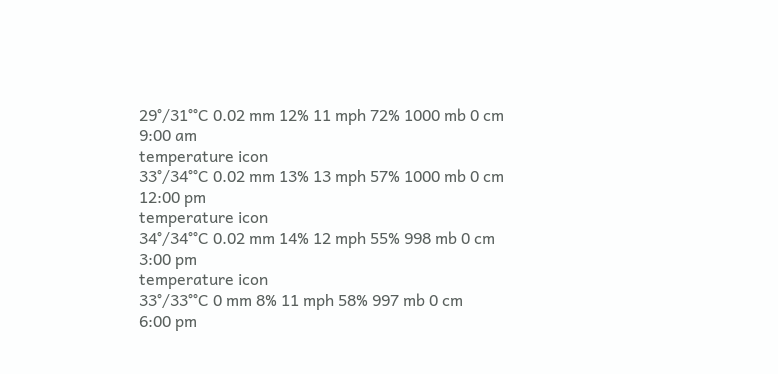29°/31°°C 0.02 mm 12% 11 mph 72% 1000 mb 0 cm
9:00 am
temperature icon
33°/34°°C 0.02 mm 13% 13 mph 57% 1000 mb 0 cm
12:00 pm
temperature icon
34°/34°°C 0.02 mm 14% 12 mph 55% 998 mb 0 cm
3:00 pm
temperature icon
33°/33°°C 0 mm 8% 11 mph 58% 997 mb 0 cm
6:00 pm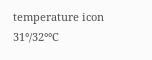temperature icon
31°/32°°C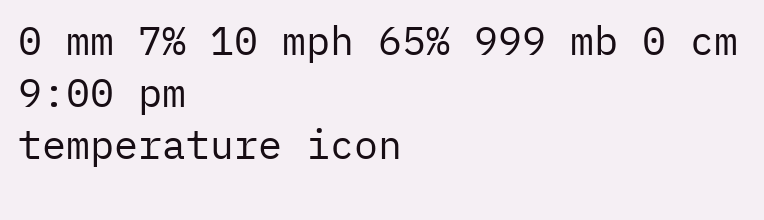0 mm 7% 10 mph 65% 999 mb 0 cm
9:00 pm
temperature icon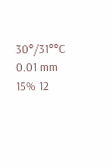30°/31°°C 0.01 mm 15% 12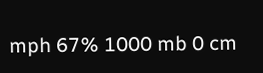mph 67% 1000 mb 0 cm